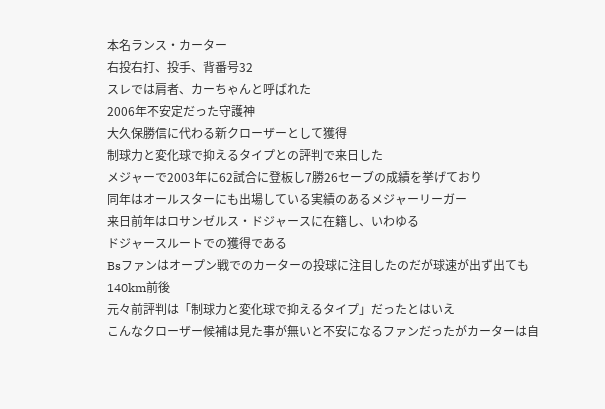本名ランス・カーター
右投右打、投手、背番号32
スレでは肩者、カーちゃんと呼ばれた
2006年不安定だった守護神
大久保勝信に代わる新クローザーとして獲得
制球力と変化球で抑えるタイプとの評判で来日した
メジャーで2003年に62試合に登板し7勝26セーブの成績を挙げており
同年はオールスターにも出場している実績のあるメジャーリーガー
来日前年はロサンゼルス・ドジャースに在籍し、いわゆる
ドジャースルートでの獲得である
Bsファンはオープン戦でのカーターの投球に注目したのだが球速が出ず出ても140km前後
元々前評判は「制球力と変化球で抑えるタイプ」だったとはいえ
こんなクローザー候補は見た事が無いと不安になるファンだったがカーターは自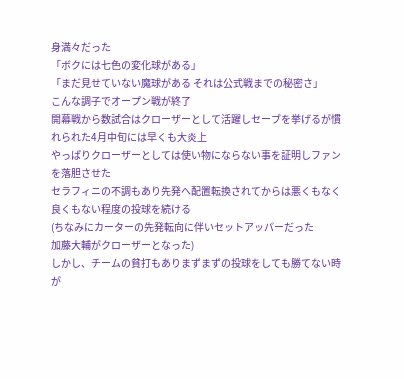身満々だった
「ボクには七色の変化球がある」
「まだ見せていない魔球がある それは公式戦までの秘密さ」
こんな調子でオープン戦が終了
開幕戦から数試合はクローザーとして活躍しセーブを挙げるが慣れられた4月中旬には早くも大炎上
やっぱりクローザーとしては使い物にならない事を証明しファンを落胆させた
セラフィニの不調もあり先発へ配置転換されてからは悪くもなく良くもない程度の投球を続ける
(ちなみにカーターの先発転向に伴いセットアッパーだった
加藤大輔がクローザーとなった)
しかし、チームの貧打もありまずまずの投球をしても勝てない時が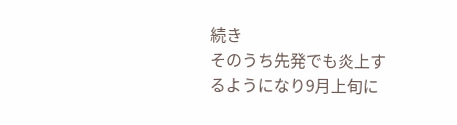続き
そのうち先発でも炎上するようになり9月上旬に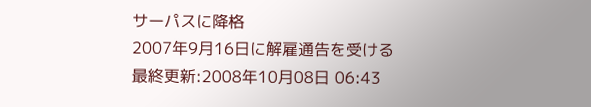サーパスに降格
2007年9月16日に解雇通告を受ける
最終更新:2008年10月08日 06:43